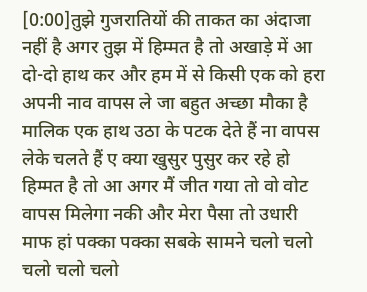[0:00]तुझे गुजरातियों की ताकत का अंदाजा नहीं है अगर तुझ में हिम्मत है तो अखाड़े में आ दो-दो हाथ कर और हम में से किसी एक को हरा अपनी नाव वापस ले जा बहुत अच्छा मौका है मालिक एक हाथ उठा के पटक देते हैं ना वापस लेके चलते हैं ए क्या खुसुर पुसुर कर रहे हो हिम्मत है तो आ अगर मैं जीत गया तो वो वोट वापस मिलेगा नकी और मेरा पैसा तो उधारी माफ हां पक्का पक्का सबके सामने चलो चलो चलो चलो चलो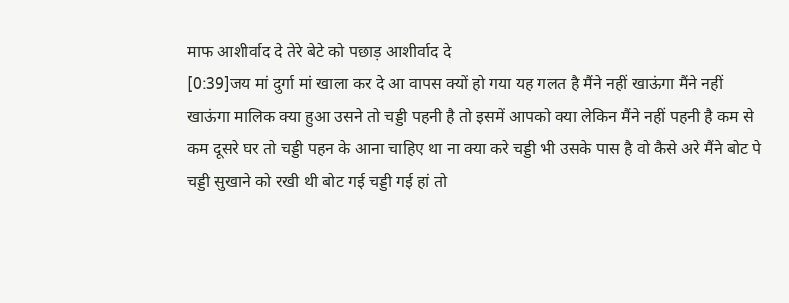माफ आशीर्वाद दे तेरे बेटे को पछाड़ आशीर्वाद दे
[0:39]जय मां दुर्गा मां खाला कर दे आ वापस क्यों हो गया यह गलत है मैंने नहीं खाऊंगा मैंने नहीं खाऊंगा मालिक क्या हुआ उसने तो चड्डी पहनी है तो इसमें आपको क्या लेकिन मैंने नहीं पहनी है कम से कम दूसरे घर तो चड्डी पहन के आना चाहिए था ना क्या करे चड्डी भी उसके पास है वो कैसे अरे मैंने बोट पे चड्डी सुखाने को रखी थी बोट गई चड्डी गई हां तो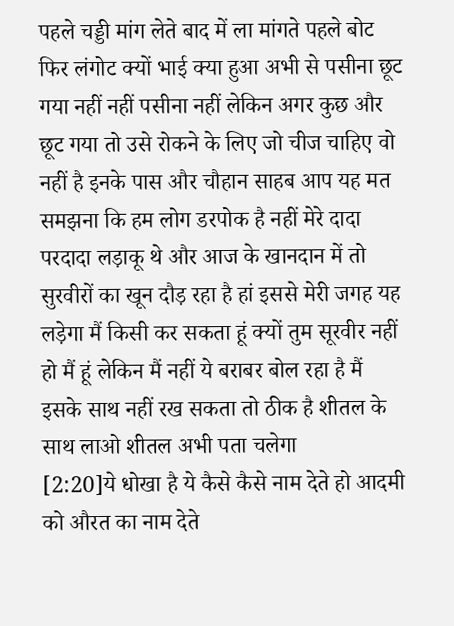पहले चड्डी मांग लेते बाद में ला मांगते पहले बोट फिर लंगोट क्यों भाई क्या हुआ अभी से पसीना छूट गया नहीं नहीं पसीना नहीं लेकिन अगर कुछ और छूट गया तो उसे रोकने के लिए जो चीज चाहिए वो नहीं है इनके पास और चौहान साहब आप यह मत समझना कि हम लोग डरपोक है नहीं मेरे दादा परदादा लड़ाकू थे और आज के खानदान में तो सुरवीरों का खून दौड़ रहा है हां इससे मेरी जगह यह लड़ेगा मैं किसी कर सकता हूं क्यों तुम सूरवीर नहीं हो मैं हूं लेकिन मैं नहीं ये बराबर बोल रहा है मैं इसके साथ नहीं रख सकता तो ठीक है शीतल के साथ लाओ शीतल अभी पता चलेगा
[2:20]ये धोखा है ये कैसे कैसे नाम देते हो आदमी को औरत का नाम देते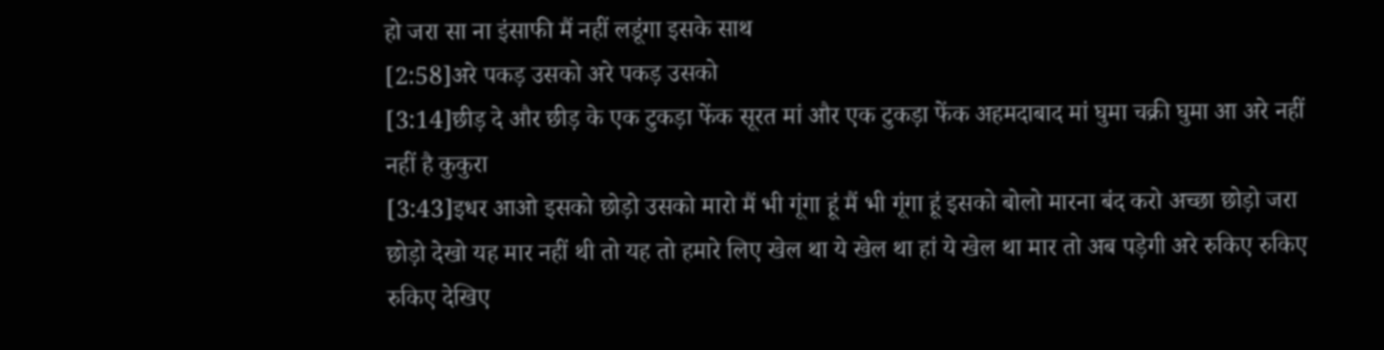हो जरा सा ना इंसाफी मैं नहीं लडूंगा इसके साथ
[2:58]अरे पकड़ उसको अरे पकड़ उसको
[3:14]छीड़ दे और छीड़ के एक टुकड़ा फेंक सूरत मां और एक टुकड़ा फेंक अहमदाबाद मां घुमा चक्री घुमा आ अरे नहीं नहीं है कुकुरा
[3:43]इधर आओ इसको छोड़ो उसको मारो मैं भी गूंगा हूं मैं भी गूंगा हूं इसको बोलो मारना बंद करो अच्छा छोड़ो जरा छोड़ो देखो यह मार नहीं थी तो यह तो हमारे लिए खेल था ये खेल था हां ये खेल था मार तो अब पड़ेगी अरे रुकिए रुकिए रुकिए देखिए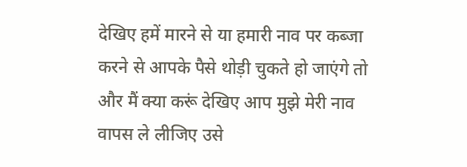देखिए हमें मारने से या हमारी नाव पर कब्जा करने से आपके पैसे थोड़ी चुकते हो जाएंगे तो और मैं क्या करूं देखिए आप मुझे मेरी नाव वापस ले लीजिए उसे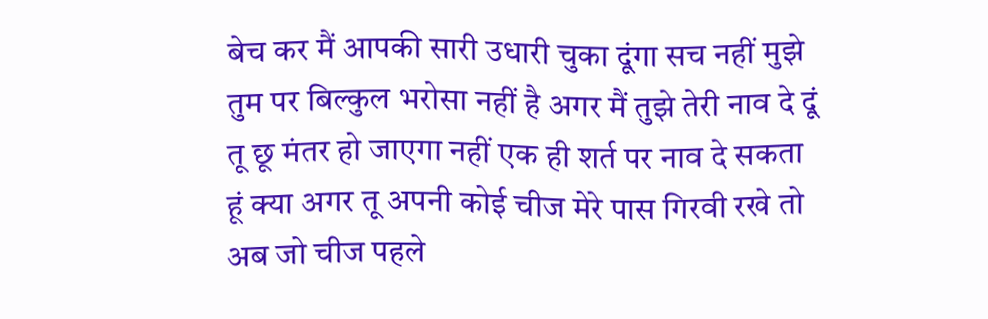बेच कर मैं आपकी सारी उधारी चुका दूंगा सच नहीं मुझे तुम पर बिल्कुल भरोसा नहीं है अगर मैं तुझे तेरी नाव दे दूं तू छू मंतर हो जाएगा नहीं एक ही शर्त पर नाव दे सकता हूं क्या अगर तू अपनी कोई चीज मेरे पास गिरवी रखे तो अब जो चीज पहले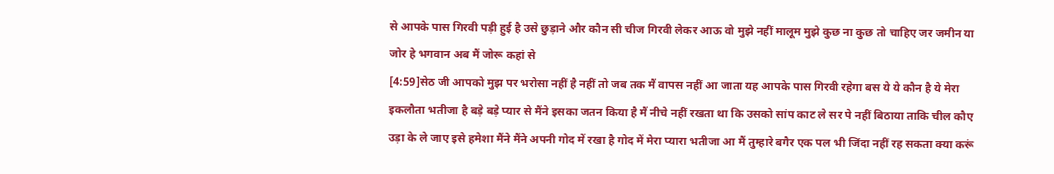से आपके पास गिरवी पड़ी हुई है उसे छुड़ाने और कौन सी चीज गिरवी लेकर आऊ वो मुझे नहीं मालूम मुझे कुछ ना कुछ तो चाहिए जर जमीन या जोर हे भगवान अब मैं जोरू कहां से
[4:59]सेठ जी आपको मुझ पर भरोसा नहीं है नहीं तो जब तक मैं वापस नहीं आ जाता यह आपके पास गिरवी रहेगा बस ये ये कौन है ये मेरा इकलौता भतीजा है बड़े बड़े प्यार से मैंने इसका जतन किया है मैं नीचे नहीं रखता था कि उसको सांप काट ले सर पे नहीं बिठाया ताकि चील कौए उड़ा के ले जाए इसे हमेशा मैंने मैंने अपनी गोद में रखा है गोद में मेरा प्यारा भतीजा आ मैं तुम्हारे बगैर एक पल भी जिंदा नहीं रह सकता क्या करूं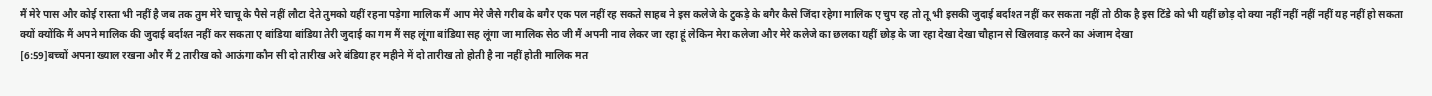मैं मेरे पास और कोई रास्ता भी नहीं है जब तक तुम मेरे चाचू के पैसे नहीं लौटा देते तुमको यहीं रहना पड़ेगा मालिक मैं आप मेरे जैसे गरीब के बगैर एक पल नहीं रह सकते साहब ने इस कलेजे के टुकड़े के बगैर कैसे जिंदा रहेगा मालिक ए चुप रह तो तू भी इसकी जुदाई बर्दाश्त नहीं कर सकता नहीं तो ठीक है इस टिंडे को भी यहीं छोड़ दो क्या नहीं नहीं नहीं नहीं यह नहीं हो सकता क्यों क्योंकि मैं अपने मालिक की जुदाई बर्दाश्त नहीं कर सकता ए बांडिया बांडिया तेरी जुदाई का गम मैं सह लूंगा बांडिया सह लूंगा जा मालिक सेठ जी मैं अपनी नाव लेकर जा रहा हूं लेकिन मेरा कलेजा और मेरे कलेजे का छलका यहीं छोड़ के जा रहा देखा देखा चौहान से खिलवाड़ करने का अंजाम देखा
[6:59]बच्चों अपना ख्याल रखना और मैं 2 तारीख को आऊंगा कौन सी दो तारीख अरे बंडिया हर महीने में दो तारीख तो होती है ना नहीं होती मालिक मत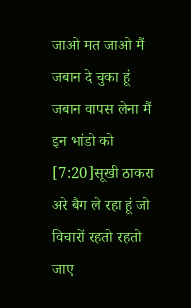जाओ मत जाओ मैं जबान दे चुका हूं जबान वापस लेना मैं इन भांडो को
[7:20]सूखी ठाकरा अरे बैग ले रहा हूं जो विचारों रहतो रहतो जाए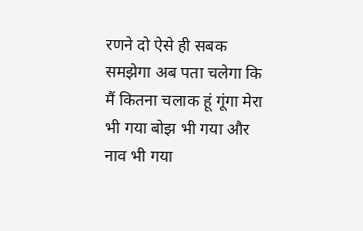रणने दो ऐसे ही सबक समझेगा अब पता चलेगा कि मैं कितना चलाक हूं गूंगा मेरा भी गया बोझ भी गया और नाव भी गया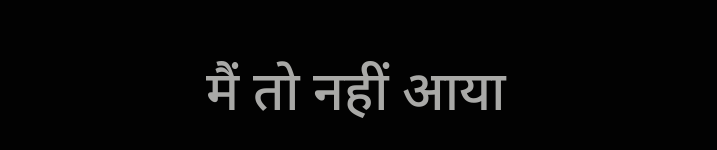मैं तो नहीं आया